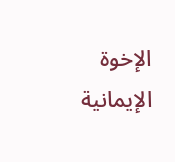الإخوة الإيمانية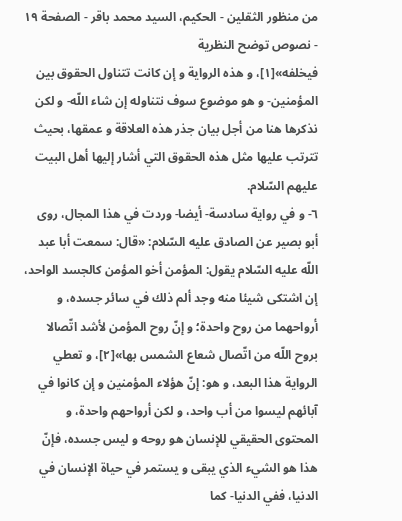من منظور الثقلين - الحكيم، السيد محمد باقر - الصفحة ١٩ - نصوص توضح النظرية
فيخلفه»[١]، و هذه الرواية و إن كانت تتناول الحقوق بين المؤمنين- و هو موضوع سوف نتناوله إن شاء اللّه- و لكن نذكرها هنا من أجل بيان جذر هذه العلاقة و عمقها، بحيث تترتب عليها مثل هذه الحقوق التي أشار إليها أهل البيت عليهم السّلام.
٦- و في رواية سادسة- أيضا- وردت في هذا المجال، روى أبو بصير عن الصادق عليه السّلام: «قال: سمعت أبا عبد اللّه عليه السّلام يقول: المؤمن أخو المؤمن كالجسد الواحد، إن اشتكى شيئا منه وجد ألم ذلك في سائر جسده، و أرواحهما من روح واحدة؛ و إنّ روح المؤمن لأشد اتّصالا بروح اللّه من اتّصال شعاع الشمس بها»[٢]، و تعطي الرواية هذا البعد، و هو: إنّ هؤلاء المؤمنين و إن كانوا في آبائهم ليسوا من أب واحد، و لكن أرواحهم واحدة، و المحتوى الحقيقي للإنسان هو روحه و ليس جسده، فإنّ هذا هو الشيء الذي يبقى و يستمر في حياة الإنسان في الدنيا، ففي الدنيا- كما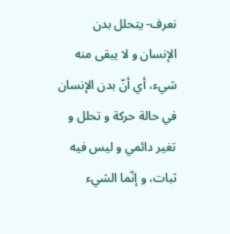نعرف- يتحلل بدن الإنسان و لا يبقى منه شيء، أي أنّ بدن الإنسان في حالة حركة و تحلل و تغير دائمي و ليس فيه ثبات، و إنّما الشيء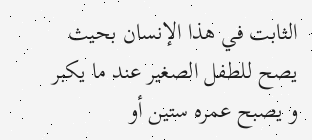الثابت في هذا الإنسان بحيث يصح للطفل الصغير عند ما يكبر و يصبح عمره ستين أو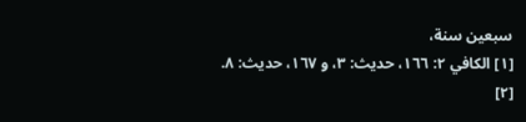سبعين سنة،
[١] الكافي ٢: ١٦٦، حديث: ٣، و ١٦٧، حديث: ٨.
[٢]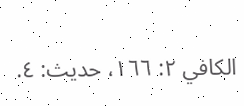الكافي ٢: ١٦٦، حديث: ٤.